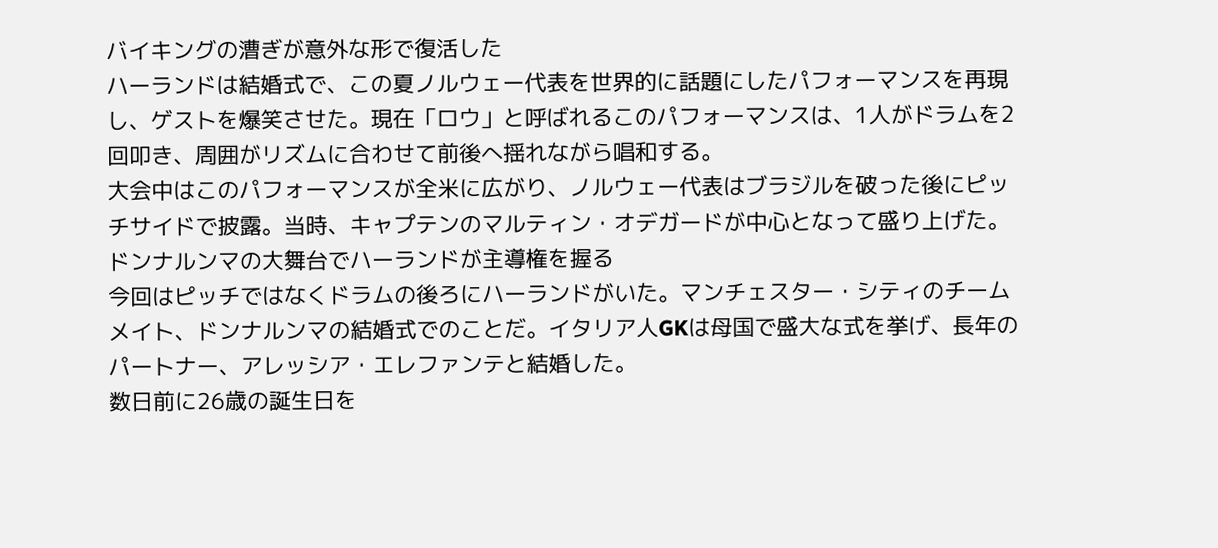バイキングの漕ぎが意外な形で復活した
ハーランドは結婚式で、この夏ノルウェー代表を世界的に話題にしたパフォーマンスを再現し、ゲストを爆笑させた。現在「ロウ」と呼ばれるこのパフォーマンスは、1人がドラムを2回叩き、周囲がリズムに合わせて前後へ揺れながら唱和する。
大会中はこのパフォーマンスが全米に広がり、ノルウェー代表はブラジルを破った後にピッチサイドで披露。当時、キャプテンのマルティン・オデガードが中心となって盛り上げた。
ドンナルンマの大舞台でハーランドが主導権を握る
今回はピッチではなくドラムの後ろにハーランドがいた。マンチェスター・シティのチームメイト、ドンナルンマの結婚式でのことだ。イタリア人GKは母国で盛大な式を挙げ、長年のパートナー、アレッシア・エレファンテと結婚した。
数日前に26歳の誕生日を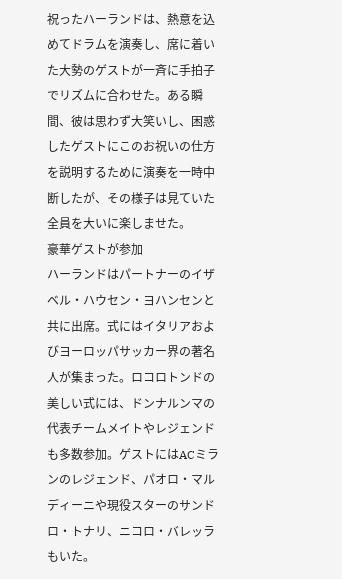祝ったハーランドは、熱意を込めてドラムを演奏し、席に着いた大勢のゲストが一斉に手拍子でリズムに合わせた。ある瞬間、彼は思わず大笑いし、困惑したゲストにこのお祝いの仕方を説明するために演奏を一時中断したが、その様子は見ていた全員を大いに楽しませた。
豪華ゲストが参加
ハーランドはパートナーのイザベル・ハウセン・ヨハンセンと共に出席。式にはイタリアおよびヨーロッパサッカー界の著名人が集まった。ロコロトンドの美しい式には、ドンナルンマの代表チームメイトやレジェンドも多数参加。ゲストにはACミランのレジェンド、パオロ・マルディーニや現役スターのサンドロ・トナリ、ニコロ・バレッラもいた。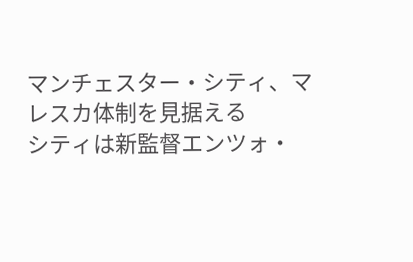マンチェスター・シティ、マレスカ体制を見据える
シティは新監督エンツォ・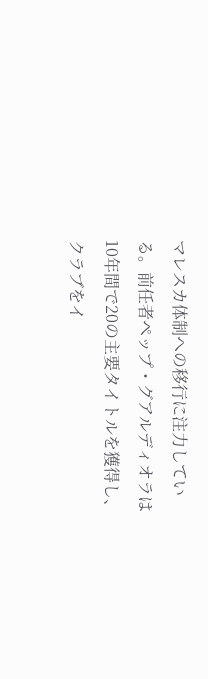マレスカ体制への移行に注力している。前任者ペップ・グアルディオラは10年間で20の主要タイトルを獲得し、クラブをイ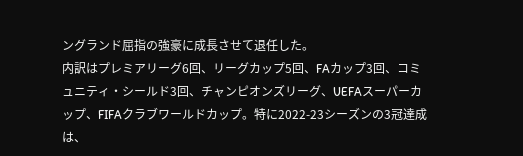ングランド屈指の強豪に成長させて退任した。
内訳はプレミアリーグ6回、リーグカップ5回、FAカップ3回、コミュニティ・シールド3回、チャンピオンズリーグ、UEFAスーパーカップ、FIFAクラブワールドカップ。特に2022-23シーズンの3冠達成は、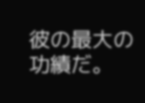彼の最大の功績だ。